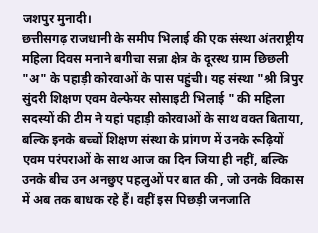जशपुर मुनादी।
छत्तीसगढ़ राजधानी के समीप भिलाई की एक संस्था अंतराष्ट्रीय महिला दिवस मनाने बगीचा सन्ना क्षेत्र के दूरस्थ ग्राम छिछली "अ" के पहाड़ी कोरवाओं के पास पहुंची। यह संस्था "श्री त्रिपुर सुंदरी शिक्षण एवम वेल्फेयर सोसाइटी भिलाई " की महिला सदस्यों की टीम ने यहां पहाड़ी कोरवाओं के साथ वक्त बिताया, बल्कि इनके बच्चों शिक्षण संस्था के प्रांगण में उनके रूढ़ियों एवम परंपराओं के साथ आज का दिन जिया ही नहीं, बल्कि उनके बीच उन अनछुए पहलुओं पर बात की , जो उनके विकास में अब तक बाधक रहे हैं। वहीं इस पिछड़ी जनजाति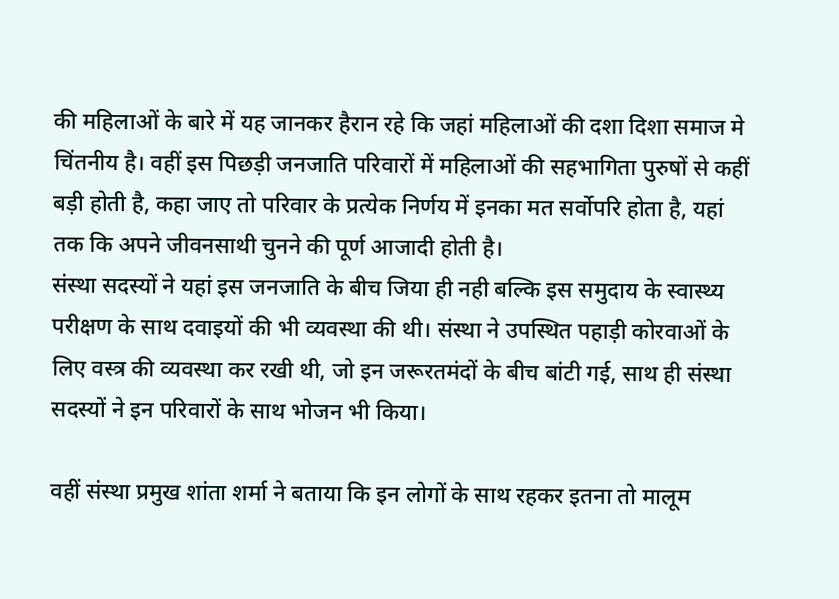की महिलाओं के बारे में यह जानकर हैरान रहे कि जहां महिलाओं की दशा दिशा समाज मे चिंतनीय है। वहीं इस पिछड़ी जनजाति परिवारों में महिलाओं की सहभागिता पुरुषों से कहीं बड़ी होती है, कहा जाए तो परिवार के प्रत्येक निर्णय में इनका मत सर्वोपरि होता है, यहां तक कि अपने जीवनसाथी चुनने की पूर्ण आजादी होती है।
संस्था सदस्यों ने यहां इस जनजाति के बीच जिया ही नही बल्कि इस समुदाय के स्वास्थ्य परीक्षण के साथ दवाइयों की भी व्यवस्था की थी। संस्था ने उपस्थित पहाड़ी कोरवाओं के लिए वस्त्र की व्यवस्था कर रखी थी, जो इन जरूरतमंदों के बीच बांटी गई, साथ ही संस्था सदस्यों ने इन परिवारों के साथ भोजन भी किया।

वहीं संस्था प्रमुख शांता शर्मा ने बताया कि इन लोगों के साथ रहकर इतना तो मालूम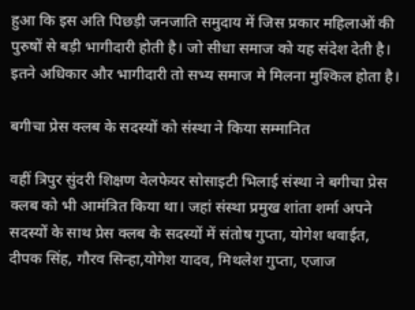हुआ कि इस अति पिछड़ी जनजाति समुदाय में जिस प्रकार महिलाओं की पुरुषों से बड़ी भागीदारी होती है। जो सीधा समाज को यह संदेश देती है। इतने अधिकार और भागीदारी तो सभ्य समाज मे मिलना मुश्किल होता है।

बगीचा प्रेस क्लब के सदस्यों को संस्था ने किया सम्मानित

वहीं त्रिपुर सुंदरी शिक्षण वेलफेयर सोसाइटी भिलाई संस्था ने बगीचा प्रेस क्लब को भी आमंत्रित किया था। जहां संस्था प्रमुख शांता शर्मा अपने सदस्यों के साथ प्रेस क्लब के सदस्यों में संतोष गुप्ता, योगेश थवाईत, दीपक सिंह, गौरव सिन्हा,योगेश यादव, मिथलेश गुप्ता, एजाज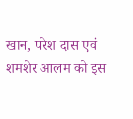खान, परेश दास एवं शमशेर आलम को इस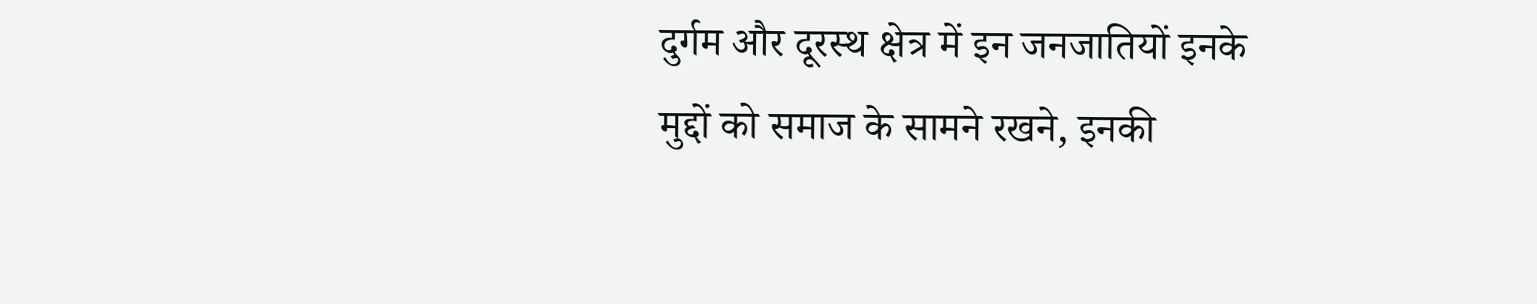दुर्गम और दूरस्थ क्षेत्र में इन जनजातियों इनके मुद्दों को समाज के सामने रखने, इनकी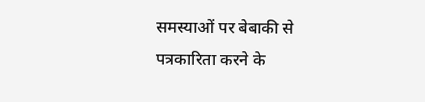समस्याओं पर बेबाकी से पत्रकारिता करने के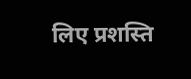लिए प्रशस्ति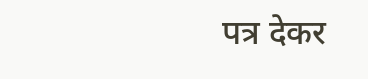पत्र देकर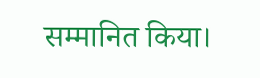सम्मानित किया।